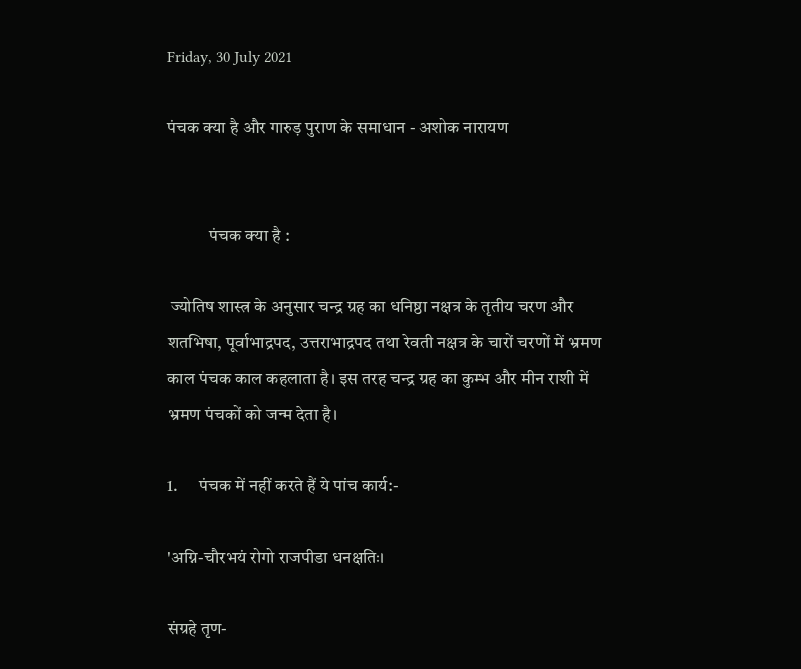Friday, 30 July 2021

पंचक क्या है और गारुड़ पुराण के समाधान - अशोक नारायण


            पंचक क्या है :

 ज्योतिष शास्त्र के अनुसार चन्द्र ग्रह का धनिष्ठा नक्षत्र के तृतीय चरण और शतभिषा, पूर्वाभाद्रपद, उत्तराभाद्रपद तथा रेवती नक्षत्र के चारों चरणों में भ्रमण काल पंचक काल कहलाता है। इस तरह चन्द्र ग्रह का कुम्भ और मीन राशी में भ्रमण पंचकों को जन्म देता है।

1.      पंचक में नहीं करते हैं ये पांच कार्य:-

'अग्नि-चौरभयं रोगो राजपीडा धनक्षतिः।

संग्रहे तृण-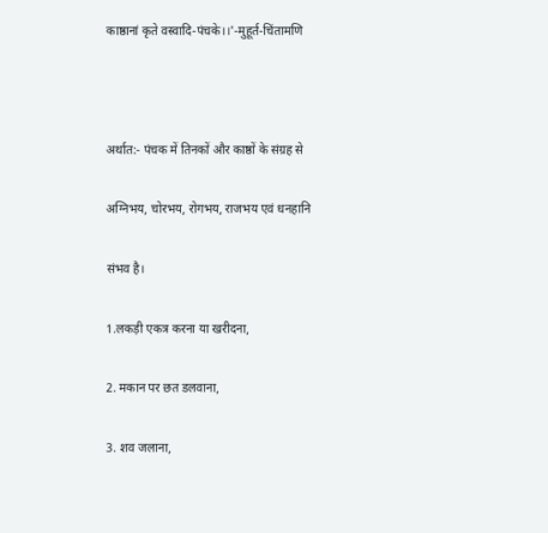काष्ठानां कृते वस्वादि-पंचके।।'-मुहूर्त-चिंतामणि



अर्थात:- पंचक में तिनकों और काष्ठों के संग्रह से

अग्निभय, चोरभय, रोगभय, राजभय एवं धनहानि

संभव है।

1.लकड़ी एकत्र करना या खरीदना,

2. मकान पर छत डलवाना,

3. शव जलाना,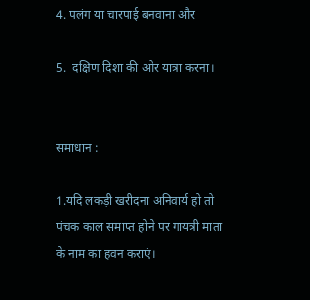4. पलंग या चारपाई बनवाना और

5.  दक्षिण दिशा की ओर यात्रा करना।


समाधान :

1.यदि लकड़ी खरीदना अनिवार्य हो तो पंचक काल समाप्त होने पर गायत्री माता के नाम का हवन कराएं।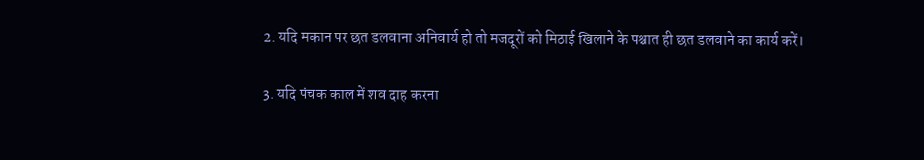2. यदि मकान पर छत डलवाना अनिवार्य हो तो मजदूरों को मिठाई खिलाने के पश्चात ही छत डलवाने का कार्य करें।

3. यदि पंचक काल में शव दाह करना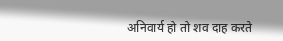अनिवार्य हो तो शव दाह करते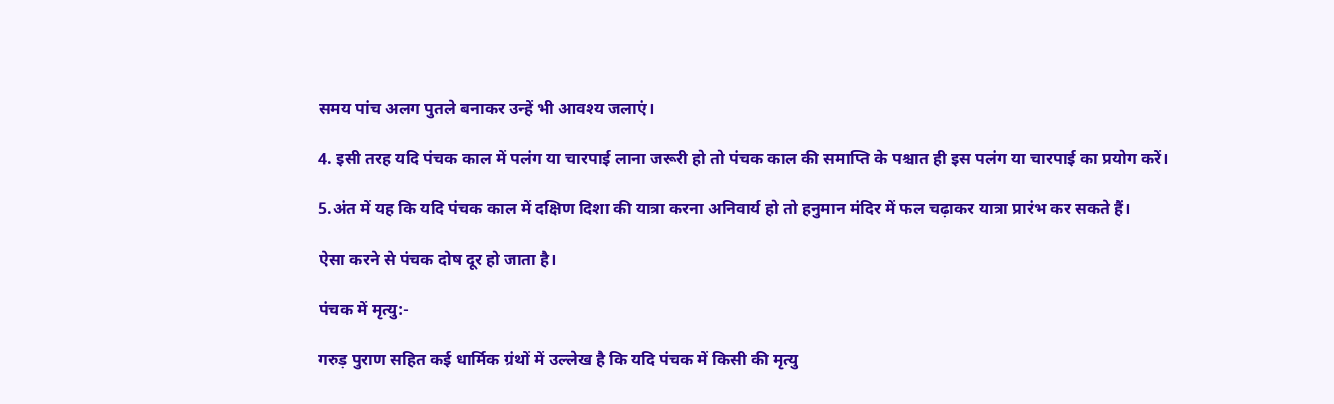समय पांच अलग पुतले बनाकर उन्हें भी आवश्य जलाएं।

4. इसी तरह यदि पंचक काल में पलंग या चारपाई लाना जरूरी हो तो पंचक काल की समाप्ति के पश्चात ही इस पलंग या चारपाई का प्रयोग करें।

5.अंत में यह कि यदि पंचक काल में दक्षिण दिशा की यात्रा करना अनिवार्य हो तो हनुमान मंदिर में फल चढ़ाकर यात्रा प्रारंभ कर सकते हैं।

ऐसा करने से पंचक दोष दूर हो जाता है।

पंचक में मृत्यु:-

गरुड़ पुराण सहित कई धार्मिक ग्रंथों में उल्लेख है कि यदि पंचक में किसी की मृत्यु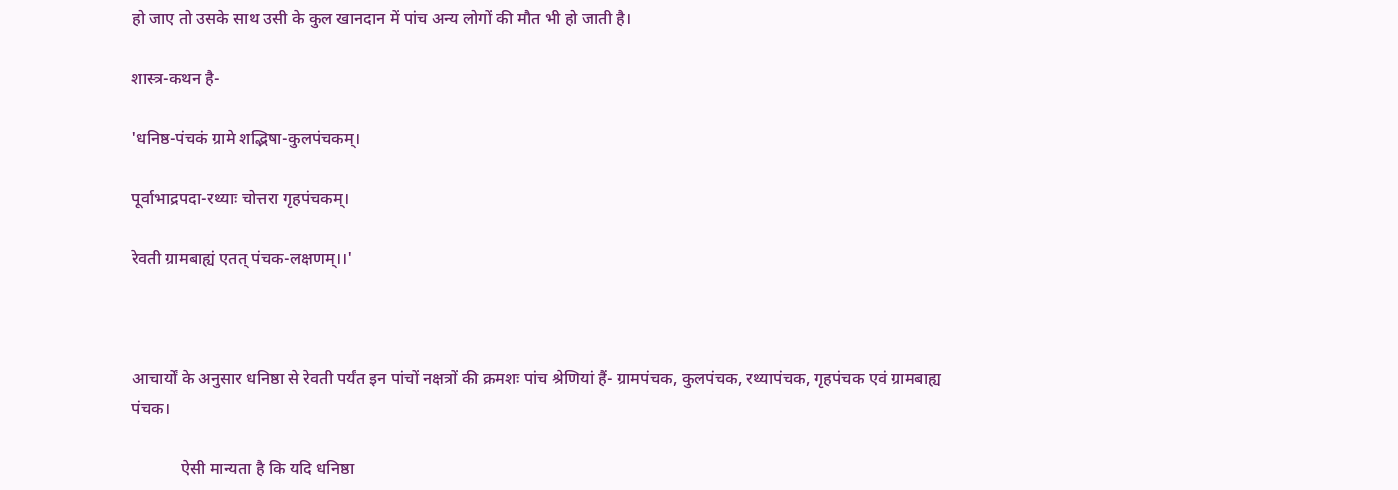हो जाए तो उसके साथ उसी के कुल खानदान में पांच अन्य लोगों की मौत भी हो जाती है।

शास्त्र-कथन है-

'धनिष्ठ-पंचकं ग्रामे शद्भिषा-कुलपंचकम्।

पूर्वाभाद्रपदा-रथ्याः चोत्तरा गृहपंचकम्।

रेवती ग्रामबाह्यं एतत् पंचक-लक्षणम्।।'



आचार्यों के अनुसार धनिष्ठा से रेवती पर्यंत इन पांचों नक्षत्रों की क्रमशः पांच श्रेणियां हैं- ग्रामपंचक, कुलपंचक, रथ्यापंचक, गृहपंचक एवं ग्रामबाह्य पंचक।

            ऐसी मान्यता है कि यदि धनिष्ठा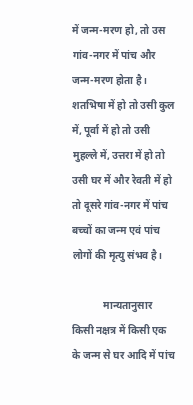में जन्म-मरण हो, तो उस गांव-नगर में पांच और जन्म-मरण होता है। शतभिषा में हो तो उसी कुल में, पूर्वा में हो तो उसी मुहल्ले में, उत्तरा में हो तो उसी घर में और रेवती में हो तो दूसरे गांव-नगर में पांच बच्चों का जन्म एवं पांच लोगों की मृत्यु संभव है।

            मान्यतानुसार किसी नक्षत्र में किसी एक के जन्म से घर आदि में पांच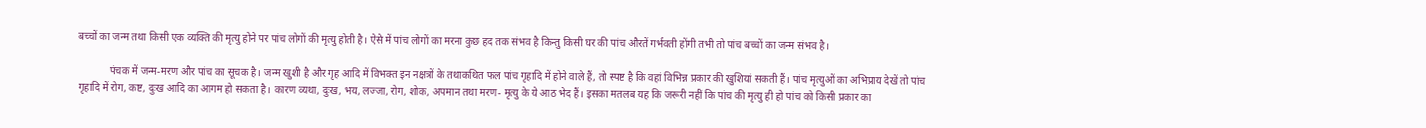बच्चों का जन्म तथा किसी एक व्यक्ति की मृत्यु होने पर पांच लोगों की मृत्यु होती है। ऐसे में पांच लोगों का मरना कुछ हद तक संभव है किन्तु किसी घर की पांच औरतें गर्भवती होंगी तभी तो पांच बच्चों का जन्म संभव है।

            पंचक में जन्म-मरण और पांच का सूचक है। जन्म खुशी है और गृह आदि में विभक्त इन नक्षत्रों के तथाकथित फल पांच गृहादि में होने वाले हैं, तो स्पष्ट है कि वहां विभिन्न प्रकार की खुशियां सकती हैं। पांच मृत्युओं का अभिप्राय देखें तो पांच गृहादि में रोग, कष्ट, दुःख आदि का आगम हो सकता है। कारण व्यथा, दुःख, भय, लज्जा, रोग, शोक, अपमान तथा मरण- मृत्यु के ये आठ भेद हैं। इसका मतलब यह कि जरूरी नहीं कि पांच की मृत्यु ही हो पांच को किसी प्रकार का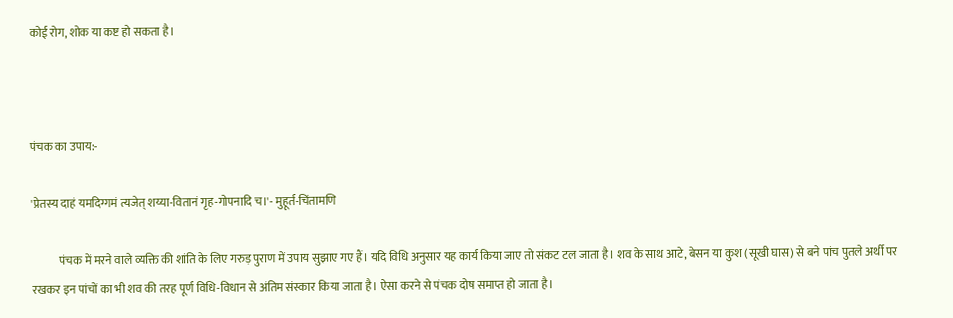कोई रोग, शोक या कष्ट हो सकता है।



पंचक का उपाय:-

'प्रेतस्य दाहं यमदिग्गमं त्यजेत् शय्या-वितानं गृह-गोपनादि च।'- मुहूर्त-चिंतामणि

            पंचक में मरने वाले व्यक्ति की शांति के लिए गरुड़ पुराण में उपाय सुझाए गए हैं। यदि विधि अनुसार यह कार्य किया जाए तो संकट टल जाता है। शव के साथ आटे, बेसन या कुश (सूखी घास) से बने पांच पुतले अर्थी पर रखकर इन पांचों का भी शव की तरह पूर्ण विधि-विधान से अंतिम संस्कार किया जाता है। ऐसा करने से पंचक दोष समाप्त हो जाता है।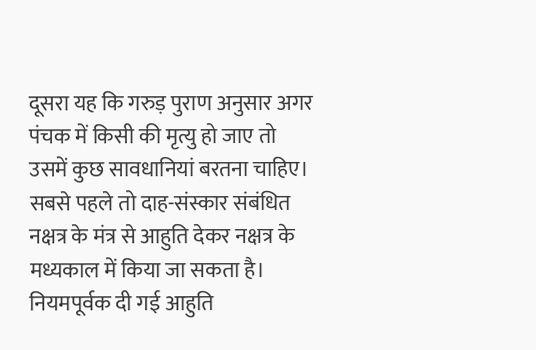दूसरा यह कि गरुड़ पुराण अनुसार अगर पंचक में किसी की मृत्यु हो जाए तो उसमें कुछ सावधानियां बरतना चाहिए। सबसे पहले तो दाह-संस्कार संबंधित नक्षत्र के मंत्र से आहुति देकर नक्षत्र के मध्यकाल में किया जा सकता है। नियमपूर्वक दी गई आहुति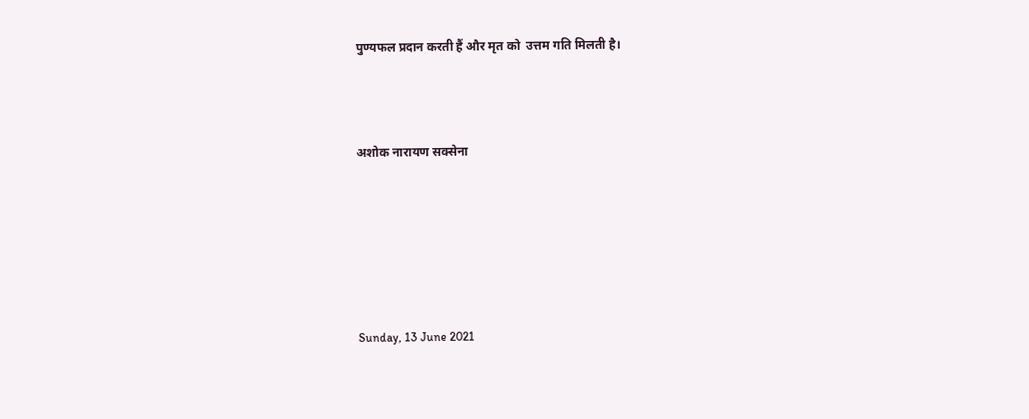पुण्यफल प्रदान करती हैं और मृत को  उत्तम गति मिलती है।



अशोक नारायण सक्सेना






Sunday, 13 June 2021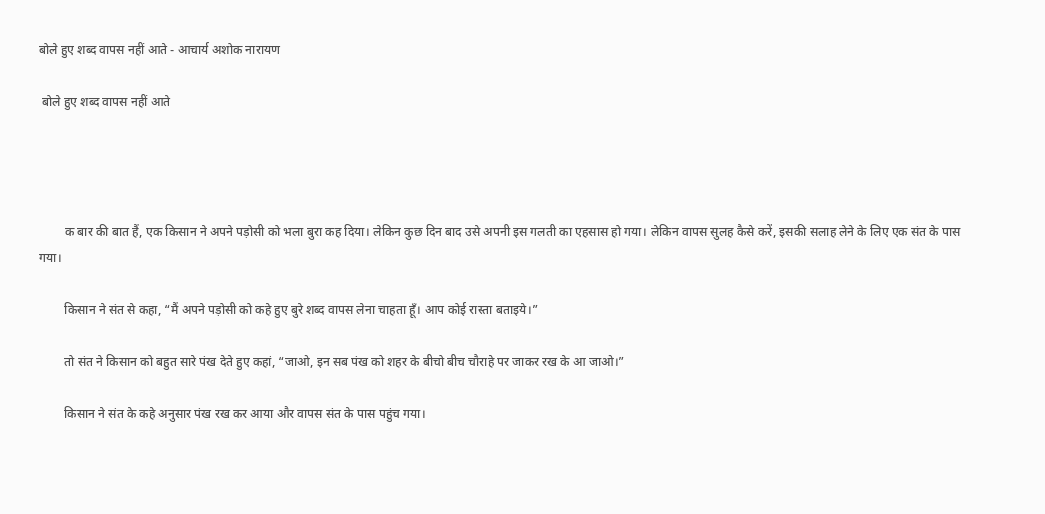बोले हुए शब्द वापस नहीं आते - आचार्य अशोक नारायण

 बोले हुए शब्द वापस नहीं आते




        क बार की बात हैं, एक किसान ने अपने पड़ोसी को भला बुरा कह दिया। लेकिन कुछ दिन बाद उसे अपनी इस गलती का एहसास हो गया। लेकिन वापस सुलह कैसे करें, इसकी सलाह लेने के लिए एक संत के पास गया।

        किसान ने संत से कहा, “मैं अपने पड़ोसी को कहे हुए बुरे शब्द वापस लेना चाहता हूँ। आप कोई रास्ता बताइये।”

        तो संत ने किसान को बहुत सारे पंख देते हुए कहां, “जाओ, इन सब पंख को शहर के बीचो बीच चौराहे पर जाकर रख के आ जाओ।”

        किसान ने संत के कहे अनुसार पंख रख कर आया और वापस संत के पास पहुंच गया।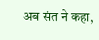अब संत ने कहा,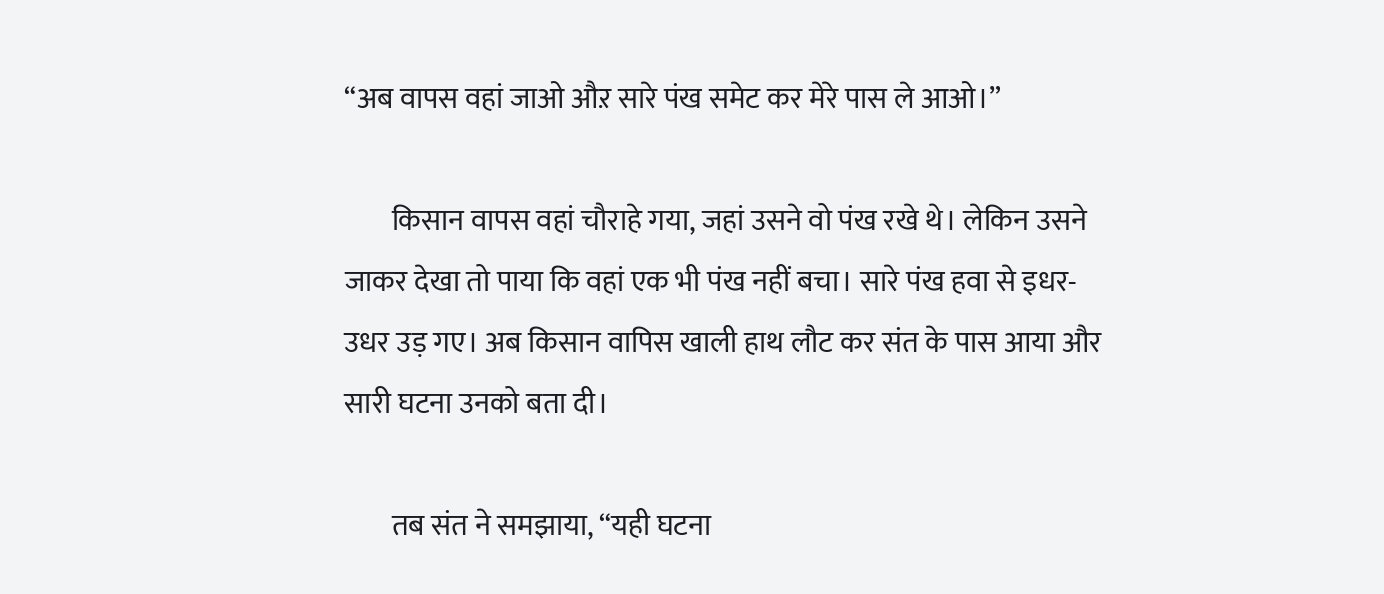“अब वापस वहां जाओ औऱ सारे पंख समेट कर मेरे पास ले आओ।”

        किसान वापस वहां चौराहे गया, जहां उसने वो पंख रखे थे। लेकिन उसने जाकर देखा तो पाया कि वहां एक भी पंख नहीं बचा। सारे पंख हवा से इधर-उधर उड़ गए। अब किसान वापिस खाली हाथ लौट कर संत के पास आया और सारी घटना उनको बता दी।

        तब संत ने समझाया, “यही घटना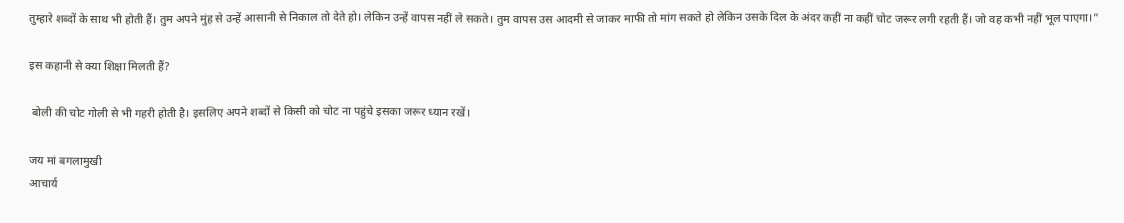तुम्हारे शब्दों के साथ भी होती हैं। तुम अपने मुंह से उन्हें आसानी से निकाल तो देते हो। लेकिन उन्हें वापस नहीं ले सकते। तुम वापस उस आदमी से जाकर माफी तो मांग सकते हो लेकिन उसके दिल के अंदर कहीं ना कहीं चोट जरूर लगी रहती हैं। जो वह कभी नहीं भूल पाएगा।”

इस कहानी से क्या शिक्षा मिलती हैं?

 बोली की चोट गोली से भी गहरी होती है। इसलिए अपने शब्दों से किसी को चोट ना पहुंचे इसका जरूर ध्यान रखें।

जय मां बगलामुखी
आचार्य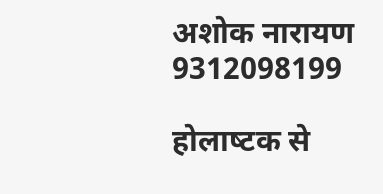अशोक नारायण
9312098199

होलाष्‍टक से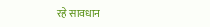रहे सावधान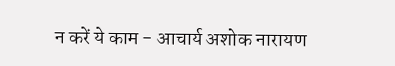न करें ये काम - आचार्य अशोक नारायण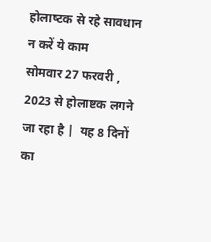होलाष्‍टक से रहे सावधान न करें ये काम            सोमवार 27 फरवरी , 2023 से होलाष्टक लगने जा रहा है |  यह 8 दिनों का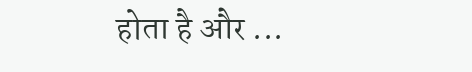होता है और ...